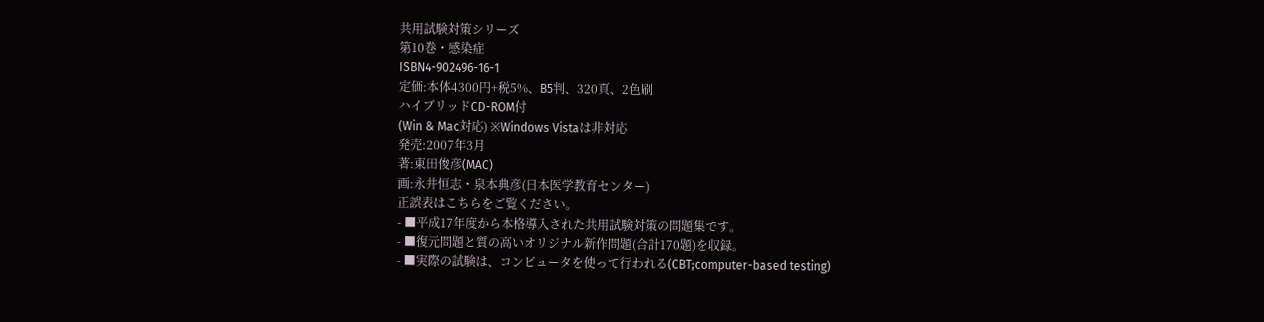共用試験対策シリーズ
第10巻・感染症
ISBN4-902496-16-1
定価:本体4300円+税5%、B5判、320頁、2色刷
ハイブリッドCD-ROM付
(Win & Mac対応) ※Windows Vistaは非対応
発売:2007年3月
著:東田俊彦(MAC)
画:永井恒志・泉本典彦(日本医学教育センター)
正誤表はこちらをご覧ください。
- ■平成17年度から本格導入された共用試験対策の問題集です。
- ■復元問題と質の高いオリジナル新作問題(合計170題)を収録。
- ■実際の試験は、コンピュータを使って行われる(CBT;computer-based testing)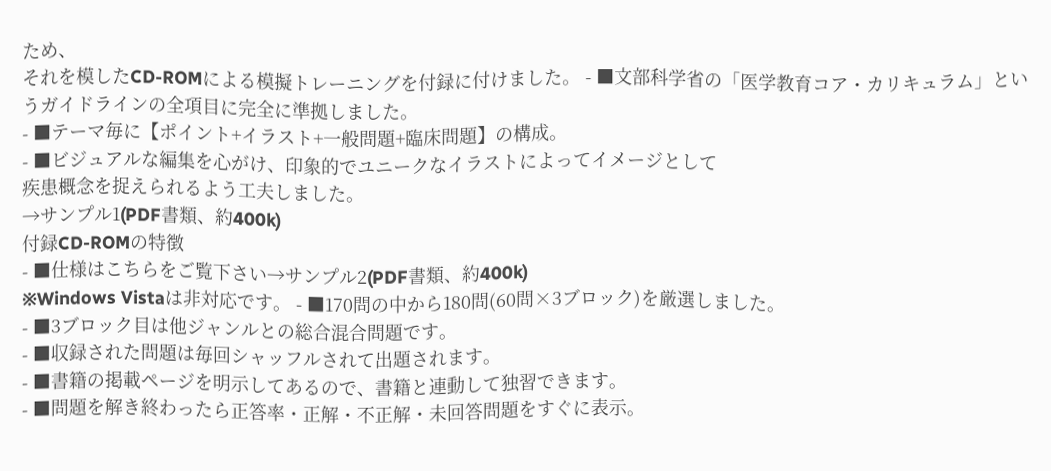ため、
それを模したCD-ROMによる模擬トレーニングを付録に付けました。 - ■文部科学省の「医学教育コア・カリキュラム」というガイドラインの全項目に完全に準拠しました。
- ■テーマ毎に【ポイント+イラスト+一般問題+臨床問題】の構成。
- ■ビジュアルな編集を心がけ、印象的でユニークなイラストによってイメージとして
疾患概念を捉えられるよう工夫しました。
→サンプル1(PDF書類、約400k)
付録CD-ROMの特徴
- ■仕様はこちらをご覧下さい→サンプル2(PDF書類、約400k)
※Windows Vistaは非対応です。 - ■170問の中から180問(60問×3ブロック)を厳選しました。
- ■3ブロック目は他ジャンルとの総合混合問題です。
- ■収録された問題は毎回シャッフルされて出題されます。
- ■書籍の掲載ページを明示してあるので、書籍と連動して独習できます。
- ■問題を解き終わったら正答率・正解・不正解・未回答問題をすぐに表示。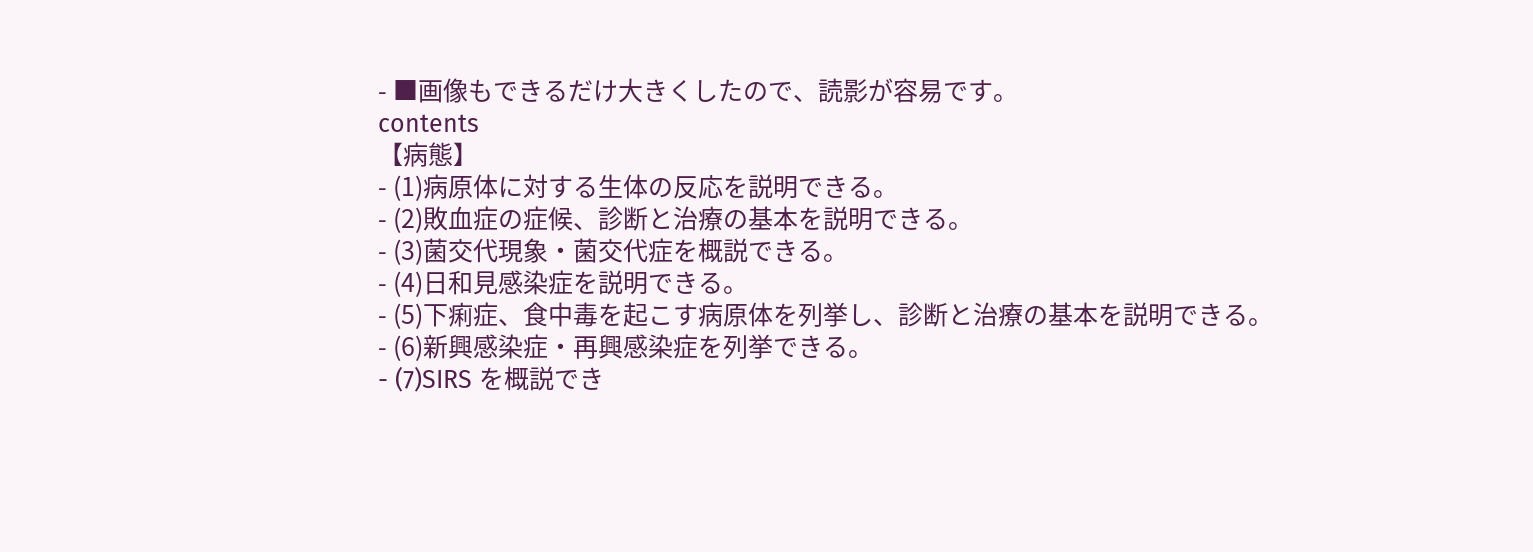- ■画像もできるだけ大きくしたので、読影が容易です。
contents
【病態】
- (1)病原体に対する生体の反応を説明できる。
- (2)敗血症の症候、診断と治療の基本を説明できる。
- (3)菌交代現象・菌交代症を概説できる。
- (4)日和見感染症を説明できる。
- (5)下痢症、食中毒を起こす病原体を列挙し、診断と治療の基本を説明できる。
- (6)新興感染症・再興感染症を列挙できる。
- (7)SIRS を概説でき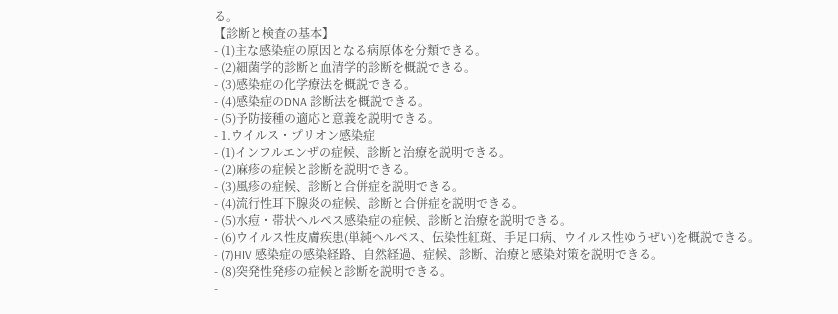る。
【診断と検査の基本】
- (1)主な感染症の原因となる病原体を分類できる。
- (2)細菌学的診断と血清学的診断を概説できる。
- (3)感染症の化学療法を概説できる。
- (4)感染症のDNA 診断法を概説できる。
- (5)予防接種の適応と意義を説明できる。
- 1.ウイルス・プリオン感染症
- (1)インフルエンザの症候、診断と治療を説明できる。
- (2)麻疹の症候と診断を説明できる。
- (3)風疹の症候、診断と合併症を説明できる。
- (4)流行性耳下腺炎の症候、診断と合併症を説明できる。
- (5)水痘・帯状ヘルペス感染症の症候、診断と治療を説明できる。
- (6)ウイルス性皮膚疾患(単純ヘルペス、伝染性紅斑、手足口病、ウイルス性ゆうぜい)を概説できる。
- (7)HIV 感染症の感染経路、自然経過、症候、診断、治療と感染対策を説明できる。
- (8)突発性発疹の症候と診断を説明できる。
-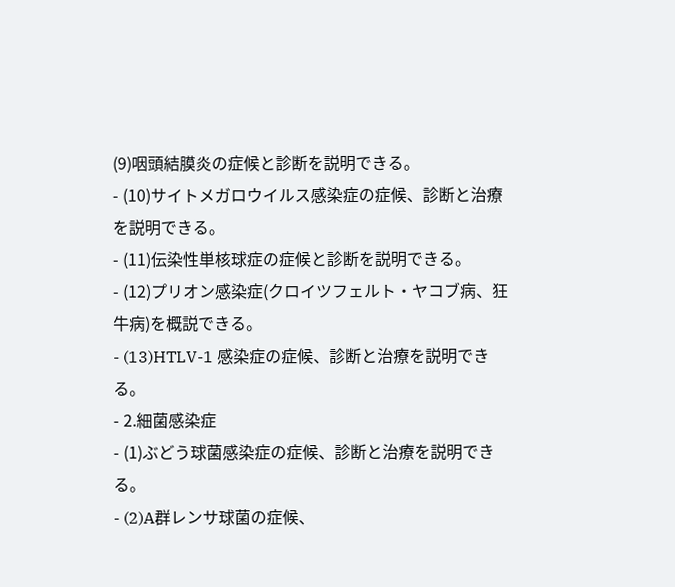(9)咽頭結膜炎の症候と診断を説明できる。
- (10)サイトメガロウイルス感染症の症候、診断と治療を説明できる。
- (11)伝染性単核球症の症候と診断を説明できる。
- (12)プリオン感染症(クロイツフェルト・ヤコブ病、狂牛病)を概説できる。
- (13)HTLV-1 感染症の症候、診断と治療を説明できる。
- 2.細菌感染症
- (1)ぶどう球菌感染症の症候、診断と治療を説明できる。
- (2)A群レンサ球菌の症候、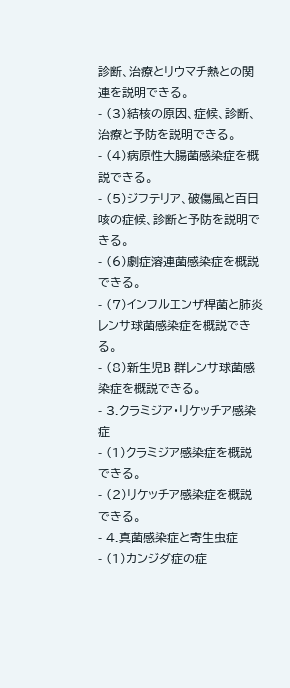診断、治療とリウマチ熱との関連を説明できる。
- (3)結核の原因、症候、診断、治療と予防を説明できる。
- (4)病原性大腸菌感染症を概説できる。
- (5)ジフテリア、破傷風と百日咳の症候、診断と予防を説明できる。
- (6)劇症溶連菌感染症を概説できる。
- (7)インフルエンザ桿菌と肺炎レンサ球菌感染症を概説できる。
- (8)新生児B 群レンサ球菌感染症を概説できる。
- 3.クラミジア・リケッチア感染症
- (1)クラミジア感染症を概説できる。
- (2)リケッチア感染症を概説できる。
- 4.真菌感染症と寄生虫症
- (1)カンジダ症の症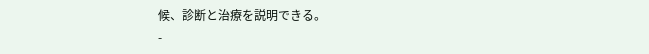候、診断と治療を説明できる。
-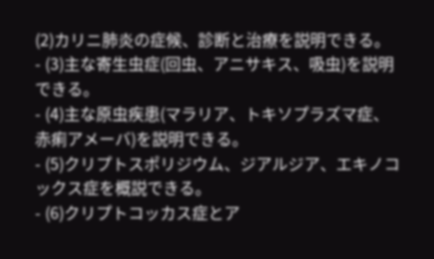(2)カリニ肺炎の症候、診断と治療を説明できる。
- (3)主な寄生虫症(回虫、アニサキス、吸虫)を説明できる。
- (4)主な原虫疾患(マラリア、トキソプラズマ症、赤痢アメーバ)を説明できる。
- (5)クリプトスポリジウム、ジアルジア、エキノコックス症を概説できる。
- (6)クリプトコッカス症とア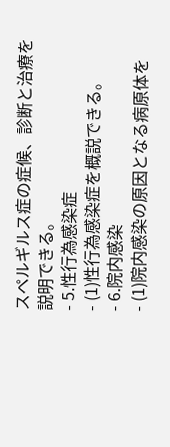スペルギルス症の症候、診断と治療を説明できる。
- 5.性行為感染症
- (1)性行為感染症を概説できる。
- 6.院内感染
- (1)院内感染の原因となる病原体を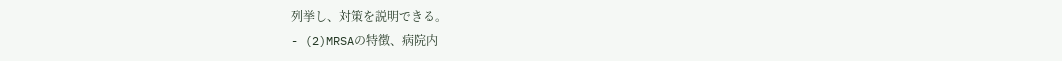列挙し、対策を説明できる。
- (2)MRSAの特徴、病院内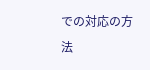での対応の方法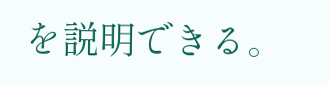を説明できる。